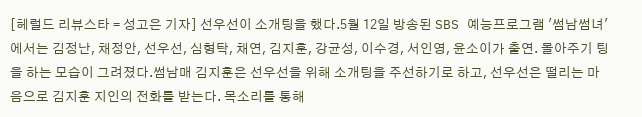[헤럴드 리뷰스타 = 성고은 기자] 선우선이 소개팅을 했다.5월 12일 방송된 SBS 예능프로그램 '썸남썸녀'에서는 김정난, 채정안, 선우선, 심형탁, 채연, 김지훈, 강균성, 이수경, 서인영, 윤소이가 출연. 몰아주기 팅을 하는 모습이 그려졌다.썸남매 김지훈은 선우선을 위해 소개팅을 주선하기로 하고, 선우선은 떨리는 마음으로 김지훈 지인의 전화를 받는다. 목소리를 통해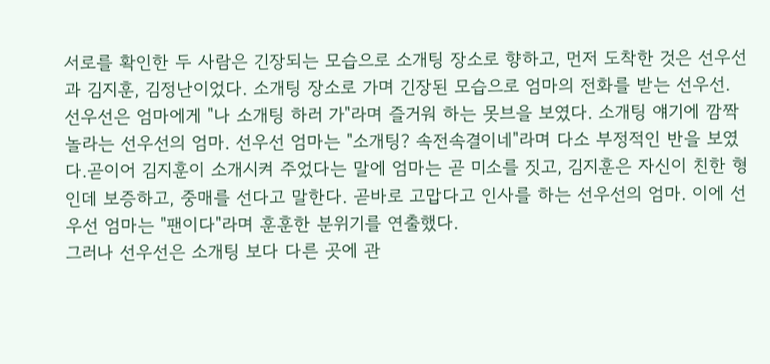서로를 확인한 두 사람은 긴장되는 모습으로 소개팅 장소로 향하고, 먼저 도착한 것은 선우선과 김지훈, 김정난이었다. 소개팅 장소로 가며 긴장된 모습으로 엄마의 전화를 받는 선우선. 선우선은 엄마에게 "나 소개팅 하러 가"라며 즐거워 하는 못브을 보였다. 소개팅 얘기에 깜짝 놀라는 선우선의 엄마. 선우선 엄마는 "소개팅? 속전속결이네"라며 다소 부정적인 반을 보였다.곧이어 김지훈이 소개시켜 주었다는 말에 엄마는 곧 미소를 짓고, 김지훈은 자신이 친한 형인데 보증하고, 중매를 선다고 말한다. 곧바로 고맙다고 인사를 하는 선우선의 엄마. 이에 선우선 엄마는 "팬이다"라며 훈훈한 분위기를 연출했다.
그러나 선우선은 소개팅 보다 다른 곳에 관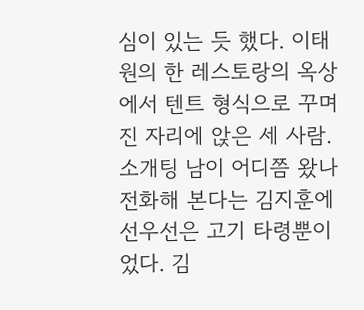심이 있는 듯 했다. 이태원의 한 레스토랑의 옥상에서 텐트 형식으로 꾸며진 자리에 앉은 세 사람. 소개팅 남이 어디쯤 왔나 전화해 본다는 김지훈에 선우선은 고기 타령뿐이었다. 김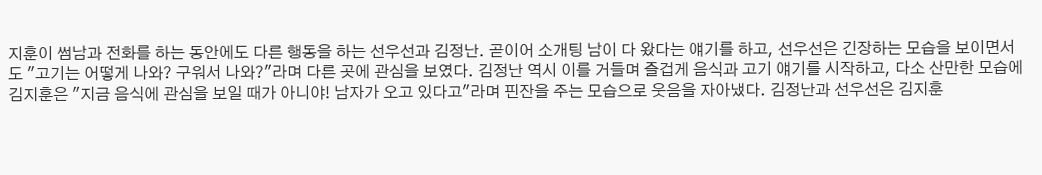지훈이 썸남과 전화를 하는 동안에도 다른 행동을 하는 선우선과 김정난. 곧이어 소개팅 남이 다 왔다는 얘기를 하고, 선우선은 긴장하는 모습을 보이면서도 "고기는 어떻게 나와? 구워서 나와?"라며 다른 곳에 관심을 보였다. 김정난 역시 이를 거들며 즐겁게 음식과 고기 얘기를 시작하고, 다소 산만한 모습에 김지훈은 "지금 음식에 관심을 보일 때가 아니야! 남자가 오고 있다고"라며 핀잔을 주는 모습으로 웃음을 자아냈다. 김정난과 선우선은 김지훈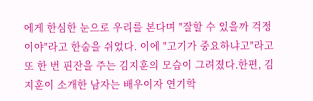에게 한심한 눈으로 우리를 본다며 "잘할 수 있을까 걱정이야"라고 한숨을 쉬었다. 이에 "고기가 중요하냐고"라고 또 한 번 핀잔을 주는 김지훈의 모습이 그려졌다.한편, 김지훈이 소개한 남자는 배우이자 연기학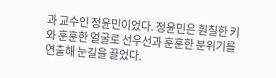과 교수인 정윤민이었다. 정윤민은 훤칠한 키와 훈훈한 얼굴로 선우선과 훈훈한 분위기를 연출해 눈길을 끌었다.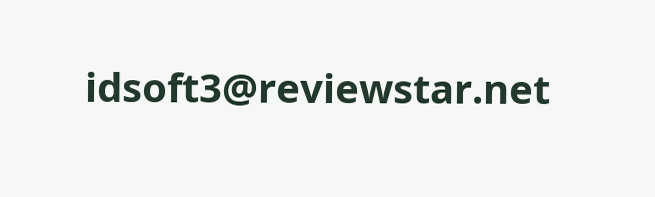idsoft3@reviewstar.net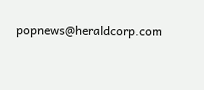popnews@heraldcorp.com